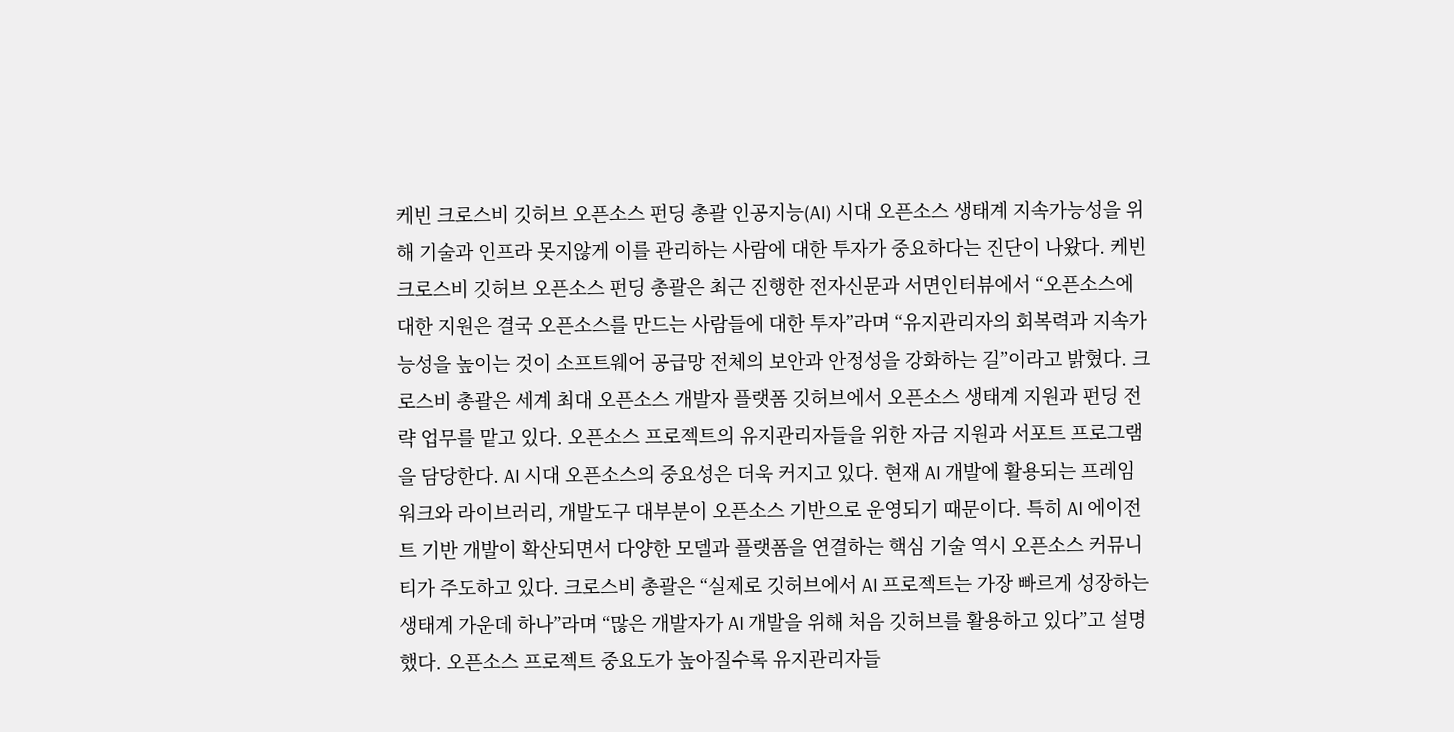케빈 크로스비 깃허브 오픈소스 펀딩 총괄 인공지능(AI) 시대 오픈소스 생태계 지속가능성을 위해 기술과 인프라 못지않게 이를 관리하는 사람에 대한 투자가 중요하다는 진단이 나왔다. 케빈 크로스비 깃허브 오픈소스 펀딩 총괄은 최근 진행한 전자신문과 서면인터뷰에서 “오픈소스에 대한 지원은 결국 오픈소스를 만드는 사람들에 대한 투자”라며 “유지관리자의 회복력과 지속가능성을 높이는 것이 소프트웨어 공급망 전체의 보안과 안정성을 강화하는 길”이라고 밝혔다. 크로스비 총괄은 세계 최대 오픈소스 개발자 플랫폼 깃허브에서 오픈소스 생태계 지원과 펀딩 전략 업무를 맡고 있다. 오픈소스 프로젝트의 유지관리자들을 위한 자금 지원과 서포트 프로그램을 담당한다. AI 시대 오픈소스의 중요성은 더욱 커지고 있다. 현재 AI 개발에 활용되는 프레임워크와 라이브러리, 개발도구 대부분이 오픈소스 기반으로 운영되기 때문이다. 특히 AI 에이전트 기반 개발이 확산되면서 다양한 모델과 플랫폼을 연결하는 핵심 기술 역시 오픈소스 커뮤니티가 주도하고 있다. 크로스비 총괄은 “실제로 깃허브에서 AI 프로젝트는 가장 빠르게 성장하는 생태계 가운데 하나”라며 “많은 개발자가 AI 개발을 위해 처음 깃허브를 활용하고 있다”고 설명했다. 오픈소스 프로젝트 중요도가 높아질수록 유지관리자들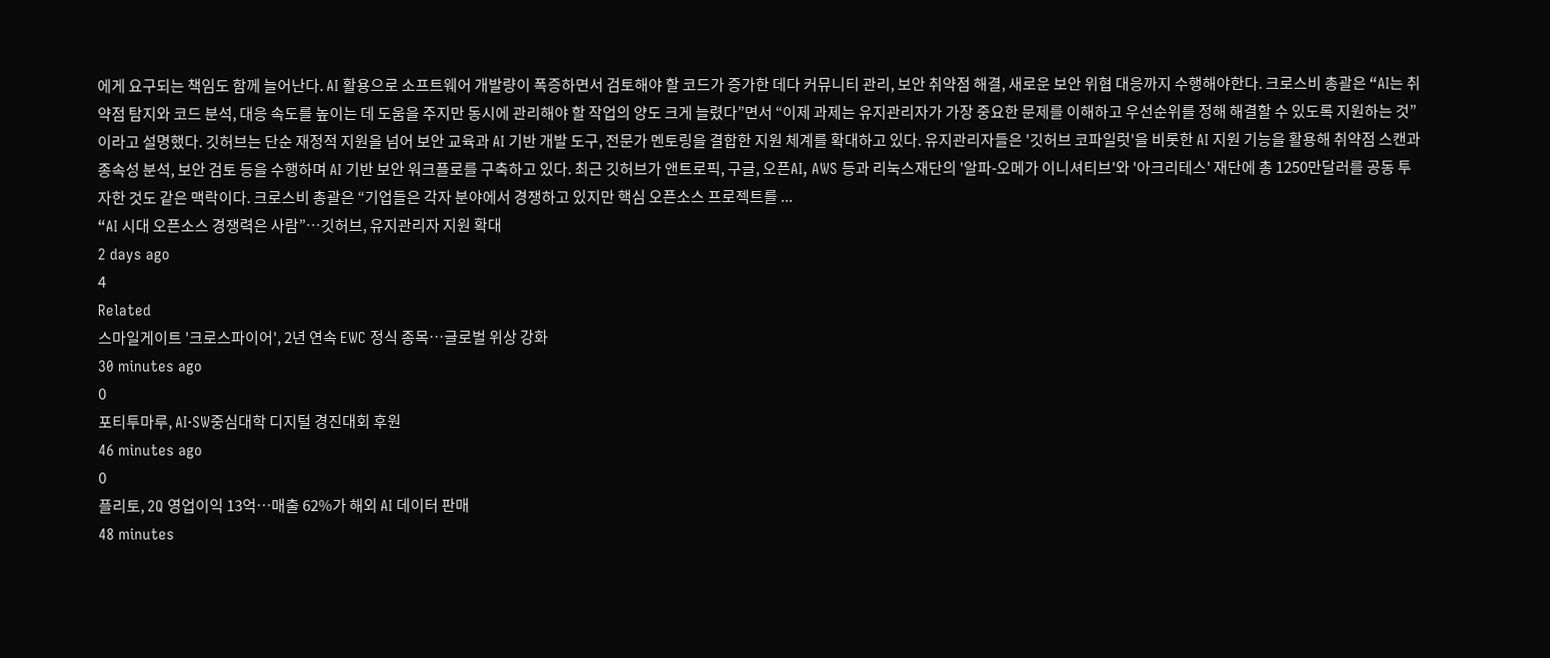에게 요구되는 책임도 함께 늘어난다. AI 활용으로 소프트웨어 개발량이 폭증하면서 검토해야 할 코드가 증가한 데다 커뮤니티 관리, 보안 취약점 해결, 새로운 보안 위협 대응까지 수행해야한다. 크로스비 총괄은 “AI는 취약점 탐지와 코드 분석, 대응 속도를 높이는 데 도움을 주지만 동시에 관리해야 할 작업의 양도 크게 늘렸다”면서 “이제 과제는 유지관리자가 가장 중요한 문제를 이해하고 우선순위를 정해 해결할 수 있도록 지원하는 것”이라고 설명했다. 깃허브는 단순 재정적 지원을 넘어 보안 교육과 AI 기반 개발 도구, 전문가 멘토링을 결합한 지원 체계를 확대하고 있다. 유지관리자들은 '깃허브 코파일럿'을 비롯한 AI 지원 기능을 활용해 취약점 스캔과 종속성 분석, 보안 검토 등을 수행하며 AI 기반 보안 워크플로를 구축하고 있다. 최근 깃허브가 앤트로픽, 구글, 오픈AI, AWS 등과 리눅스재단의 '알파-오메가 이니셔티브'와 '아크리테스' 재단에 총 1250만달러를 공동 투자한 것도 같은 맥락이다. 크로스비 총괄은 “기업들은 각자 분야에서 경쟁하고 있지만 핵심 오픈소스 프로젝트를 ...
“AI 시대 오픈소스 경쟁력은 사람”…깃허브, 유지관리자 지원 확대
2 days ago
4
Related
스마일게이트 '크로스파이어', 2년 연속 EWC 정식 종목…글로벌 위상 강화
30 minutes ago
0
포티투마루, AI·SW중심대학 디지털 경진대회 후원
46 minutes ago
0
플리토, 2Q 영업이익 13억…매출 62%가 해외 AI 데이터 판매
48 minutes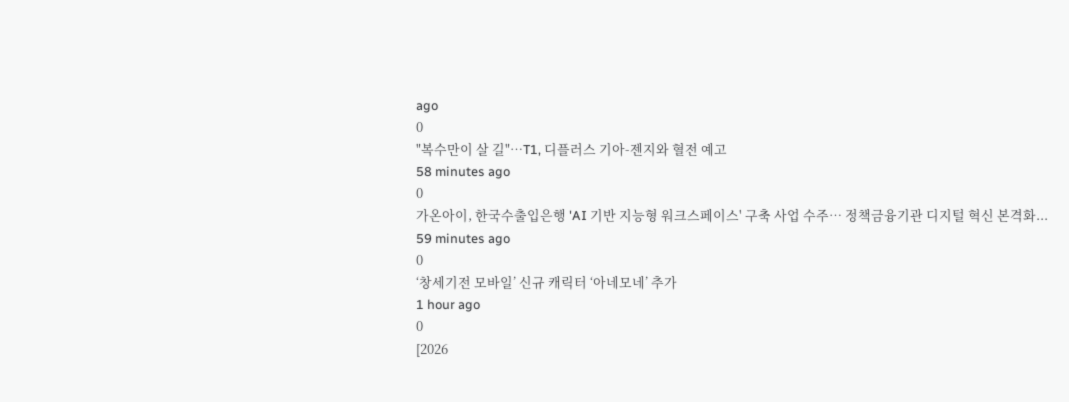ago
0
"복수만이 살 길"…T1, 디플러스 기아-젠지와 혈전 예고
58 minutes ago
0
가온아이, 한국수출입은행 'AI 기반 지능형 워크스페이스' 구축 사업 수주… 정책금융기관 디지털 혁신 본격화...
59 minutes ago
0
‘창세기전 모바일’ 신규 캐릭터 ‘아네모네’ 추가
1 hour ago
0
[2026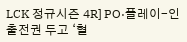LCK 정규시즌 4R] PO·플레이-인 출전권 두고 ‘혈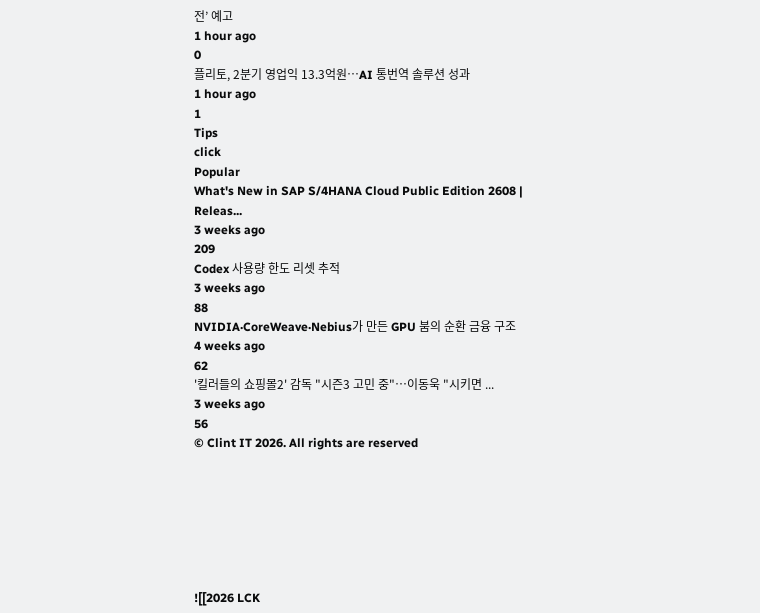전’ 예고
1 hour ago
0
플리토, 2분기 영업익 13.3억원⋯AI 통번역 솔루션 성과
1 hour ago
1
Tips
click
Popular
What's New in SAP S/4HANA Cloud Public Edition 2608 | Releas...
3 weeks ago
209
Codex 사용량 한도 리셋 추적
3 weeks ago
88
NVIDIA·CoreWeave·Nebius가 만든 GPU 붐의 순환 금융 구조
4 weeks ago
62
'킬러들의 쇼핑몰2' 감독 "시즌3 고민 중"⋯이동욱 "시키면 ...
3 weeks ago
56
© Clint IT 2026. All rights are reserved







![[2026 LCK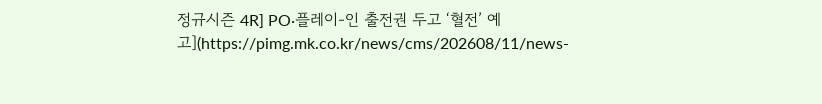정규시즌 4R] PO·플레이-인 출전권 두고 ‘혈전’ 예고](https://pimg.mk.co.kr/news/cms/202608/11/news-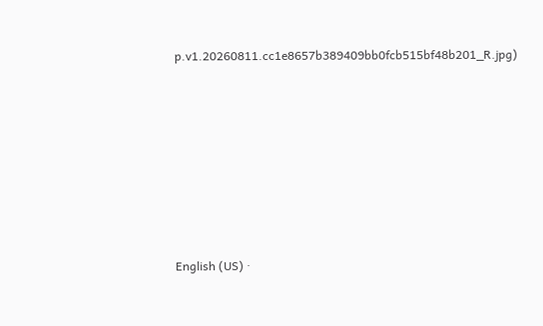p.v1.20260811.cc1e8657b389409bb0fcb515bf48b201_R.jpg)









English (US) ·